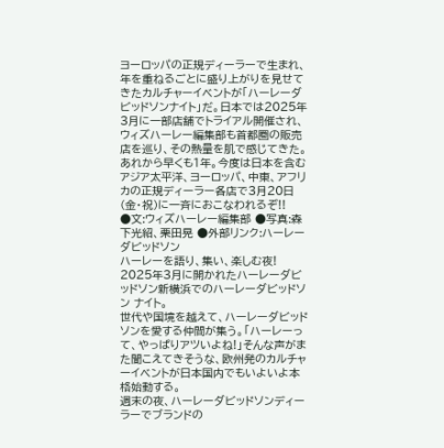ヨーロッパの正規ディーラーで生まれ、年を重ねるごとに盛り上がりを見せてきたカルチャーイベントが「ハーレーダビッドソンナイト」だ。日本では2025年3月に一部店舗でトライアル開催され、ウィズハーレー編集部も首都圏の販売店を巡り、その熱量を肌で感じてきた。あれから早くも1年。今度は日本を含むアジア太平洋、ヨーロッパ、中東、アフリカの正規ディーラー各店で3月20日(金・祝)に一斉におこなわれるぞ!!
●文:ウィズハーレー編集部 ●写真:森下光紹、栗田晃 ●外部リンク:ハーレーダビッドソン
ハーレーを語り、集い、楽しむ夜!
2025年3月に開かれたハーレーダビッドソン新横浜でのハーレーダビッドソン ナイト。
世代や国境を越えて、ハーレーダビッドソンを愛する仲間が集う。「ハーレーって、やっぱりアツいよね!」そんな声がまた聞こえてきそうな、欧州発のカルチャーイベントが日本国内でもいよいよ本格始動する。
週末の夜、ハーレーダビッドソンディーラーでブランドの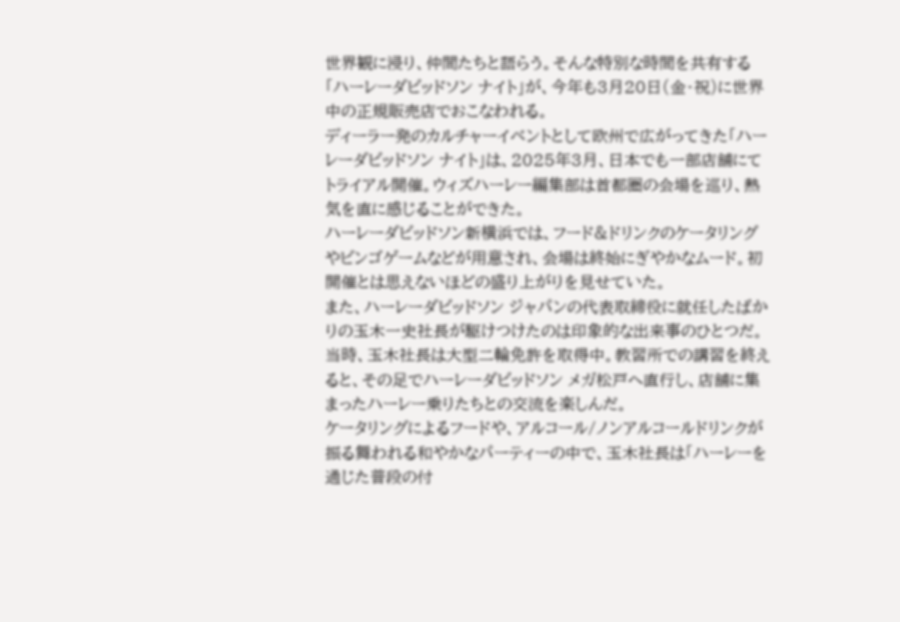世界観に浸り、仲間たちと語らう。そんな特別な時間を共有する「ハーレーダビッドソン ナイト」が、今年も3月20日(金・祝)に世界中の正規販売店でおこなわれる。
ディーラー発のカルチャーイベントとして欧州で広がってきた「ハーレーダビッドソン ナイト」は、2025年3月、日本でも一部店舗にてトライアル開催。ウィズハーレー編集部は首都圏の会場を巡り、熱気を直に感じることができた。
ハーレーダビッドソン新横浜では、フード&ドリンクのケータリングやビンゴゲームなどが用意され、会場は終始にぎやかなムード。初開催とは思えないほどの盛り上がりを見せていた。
また、ハーレーダビッドソン ジャパンの代表取締役に就任したばかりの玉木一史社長が駆けつけたのは印象的な出来事のひとつだ。
当時、玉木社長は大型二輪免許を取得中。教習所での講習を終えると、その足でハーレーダビッドソン メガ松戸へ直行し、店舗に集まったハーレー乗りたちとの交流を楽しんだ。
ケータリングによるフードや、アルコール/ノンアルコールドリンクが振る舞われる和やかなパーティーの中で、玉木社長は「ハーレーを通じた普段の付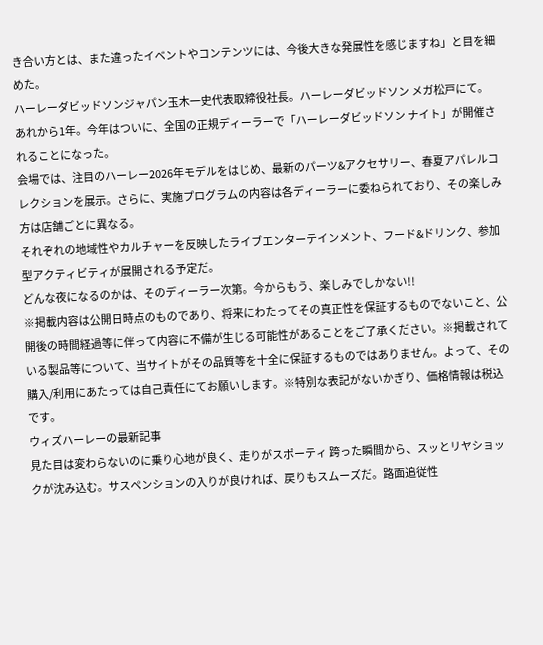き合い方とは、また違ったイベントやコンテンツには、今後大きな発展性を感じますね」と目を細めた。
ハーレーダビッドソンジャパン玉木一史代表取締役社長。ハーレーダビッドソン メガ松戸にて。
あれから1年。今年はついに、全国の正規ディーラーで「ハーレーダビッドソン ナイト」が開催されることになった。
会場では、注目のハーレー2026年モデルをはじめ、最新のパーツ&アクセサリー、春夏アパレルコレクションを展示。さらに、実施プログラムの内容は各ディーラーに委ねられており、その楽しみ方は店舗ごとに異なる。
それぞれの地域性やカルチャーを反映したライブエンターテインメント、フード&ドリンク、参加型アクティビティが展開される予定だ。
どんな夜になるのかは、そのディーラー次第。今からもう、楽しみでしかない!!
※掲載内容は公開日時点のものであり、将来にわたってその真正性を保証するものでないこと、公開後の時間経過等に伴って内容に不備が生じる可能性があることをご了承ください。※掲載されている製品等について、当サイトがその品質等を十全に保証するものではありません。よって、その購入/利用にあたっては自己責任にてお願いします。※特別な表記がないかぎり、価格情報は税込です。
ウィズハーレーの最新記事
見た目は変わらないのに乗り心地が良く、走りがスポーティ 跨った瞬間から、スッとリヤショックが沈み込む。サスペンションの入りが良ければ、戻りもスムーズだ。路面追従性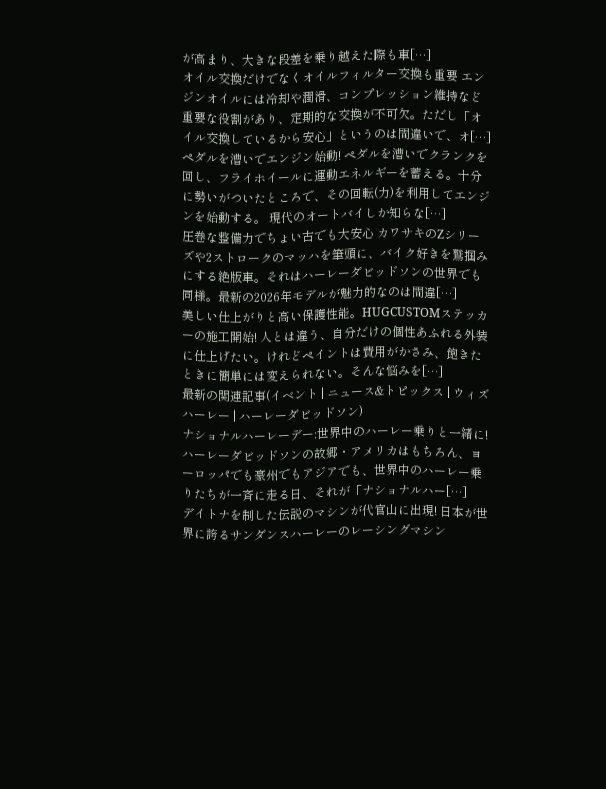が高まり、大きな段差を乗り越えた際も車[…]
オイル交換だけでなくオイルフィルター交換も重要 エンジンオイルには冷却や潤滑、コンプレッション維持など重要な役割があり、定期的な交換が不可欠。ただし「オイル交換しているから安心」というのは間違いで、オ[…]
ペダルを漕いでエンジン始動! ペダルを漕いでクランクを回し、フライホイールに運動エネルギーを蓄える。十分に勢いがついたところで、その回転(力)を利用してエンジンを始動する。 現代のオートバイしか知らな[…]
圧巻な整備力でちょい古でも大安心 カワサキのZシリーズや2ストロークのマッハを筆頭に、バイク好きを鷲掴みにする絶版車。それはハーレーダビッドソンの世界でも同様。最新の2026年モデルが魅力的なのは間違[…]
美しい仕上がりと高い保護性能。HUGCUSTOMステッカーの施工開始! 人とは違う、自分だけの個性あふれる外装に仕上げたい。けれどペイントは費用がかさみ、飽きたときに簡単には変えられない。そんな悩みを[…]
最新の関連記事(イベント | ニュース&トピックス | ウィズハーレー | ハーレーダビッドソン)
ナショナルハーレーデー:世界中のハーレー乗りと一緒に! ハーレーダビッドソンの故郷・アメリカはもちろん、ヨーロッパでも豪州でもアジアでも、世界中のハーレー乗りたちが一斉に走る日、それが「ナショナルハー[…]
デイトナを制した伝説のマシンが代官山に出現! 日本が世界に誇るサンダンスハーレーのレーシングマシン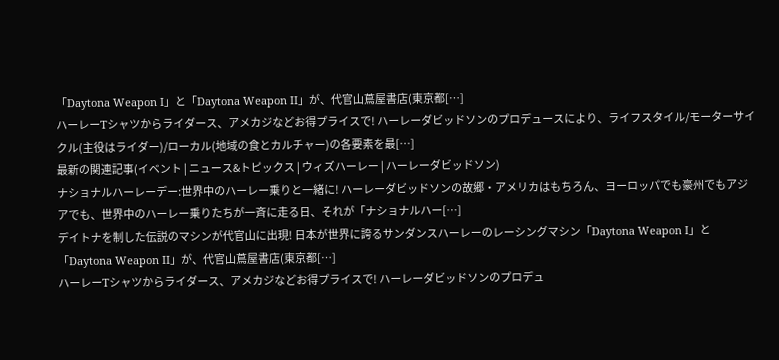「Daytona Weapon I」と「Daytona Weapon II」が、代官山蔦屋書店(東京都[…]
ハーレーTシャツからライダース、アメカジなどお得プライスで! ハーレーダビッドソンのプロデュースにより、ライフスタイル/モーターサイクル(主役はライダー)/ローカル(地域の食とカルチャー)の各要素を最[…]
最新の関連記事(イベント | ニュース&トピックス | ウィズハーレー | ハーレーダビッドソン)
ナショナルハーレーデー:世界中のハーレー乗りと一緒に! ハーレーダビッドソンの故郷・アメリカはもちろん、ヨーロッパでも豪州でもアジアでも、世界中のハーレー乗りたちが一斉に走る日、それが「ナショナルハー[…]
デイトナを制した伝説のマシンが代官山に出現! 日本が世界に誇るサンダンスハーレーのレーシングマシン「Daytona Weapon I」と「Daytona Weapon II」が、代官山蔦屋書店(東京都[…]
ハーレーTシャツからライダース、アメカジなどお得プライスで! ハーレーダビッドソンのプロデュ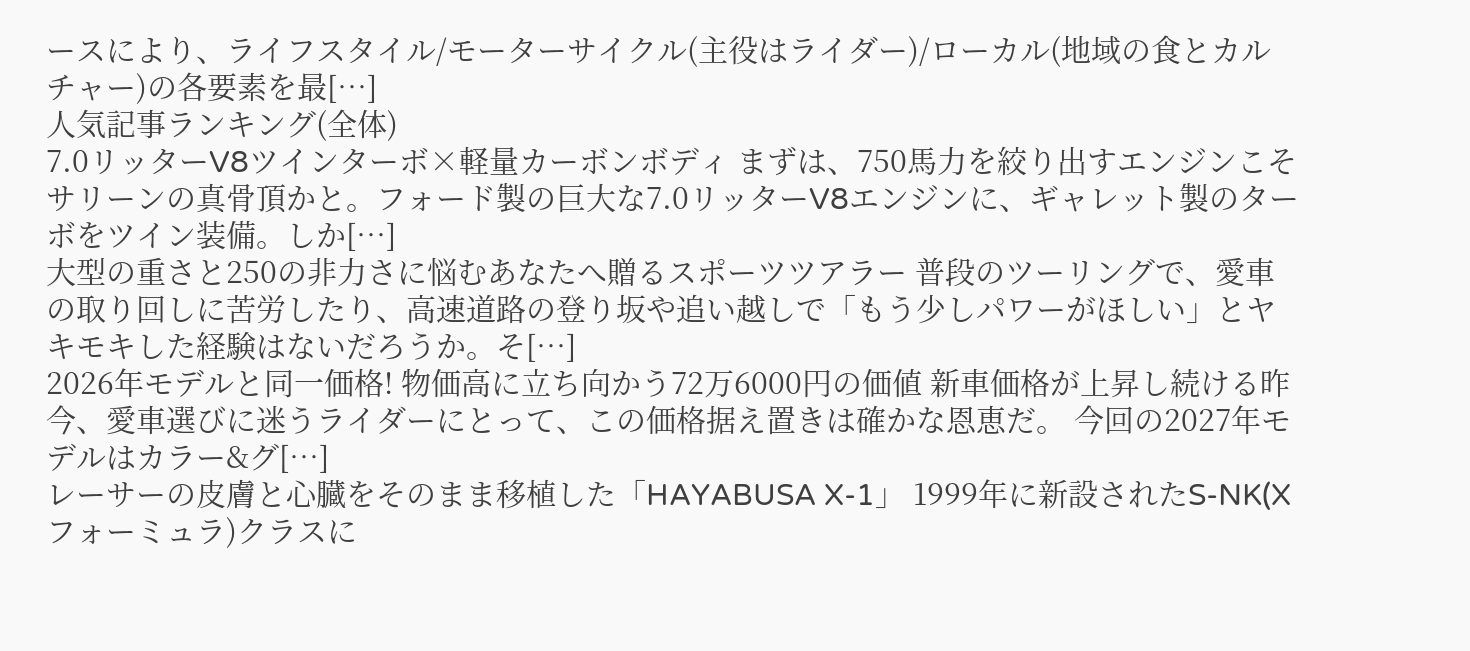ースにより、ライフスタイル/モーターサイクル(主役はライダー)/ローカル(地域の食とカルチャー)の各要素を最[…]
人気記事ランキング(全体)
7.0リッターV8ツインターボ×軽量カーボンボディ まずは、750馬力を絞り出すエンジンこそサリーンの真骨頂かと。フォード製の巨大な7.0リッターV8エンジンに、ギャレット製のターボをツイン装備。しか[…]
大型の重さと250の非力さに悩むあなたへ贈るスポーツツアラー 普段のツーリングで、愛車の取り回しに苦労したり、高速道路の登り坂や追い越しで「もう少しパワーがほしい」とヤキモキした経験はないだろうか。そ[…]
2026年モデルと同一価格! 物価高に立ち向かう72万6000円の価値 新車価格が上昇し続ける昨今、愛車選びに迷うライダーにとって、この価格据え置きは確かな恩恵だ。 今回の2027年モデルはカラー&グ[…]
レーサーの皮膚と心臓をそのまま移植した「HAYABUSA X-1」 1999年に新設されたS-NK(Xフォーミュラ)クラスに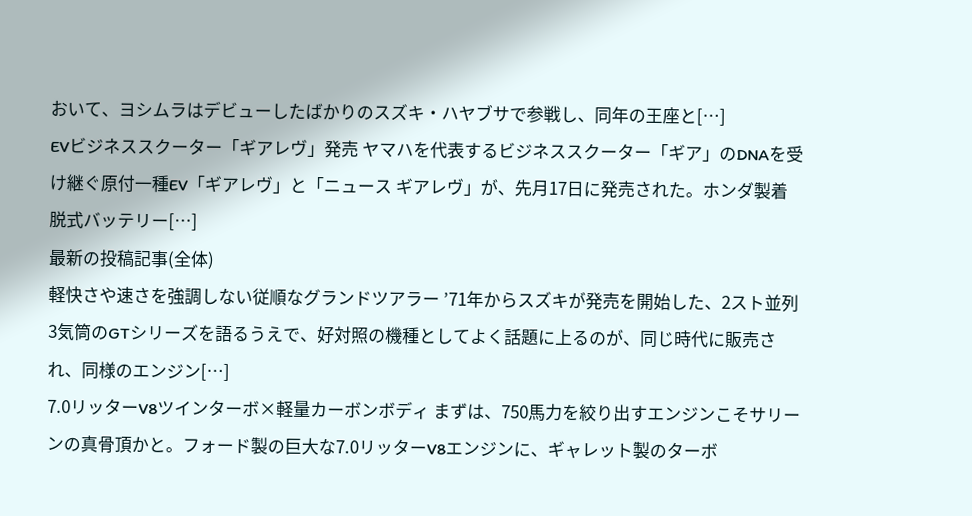おいて、ヨシムラはデビューしたばかりのスズキ・ハヤブサで参戦し、同年の王座と[…]
EVビジネススクーター「ギアレヴ」発売 ヤマハを代表するビジネススクーター「ギア」のDNAを受け継ぐ原付一種EV「ギアレヴ」と「ニュース ギアレヴ」が、先月17日に発売された。ホンダ製着脱式バッテリー[…]
最新の投稿記事(全体)
軽快さや速さを強調しない従順なグランドツアラー ’71年からスズキが発売を開始した、2スト並列3気筒のGTシリーズを語るうえで、好対照の機種としてよく話題に上るのが、同じ時代に販売され、同様のエンジン[…]
7.0リッターV8ツインターボ×軽量カーボンボディ まずは、750馬力を絞り出すエンジンこそサリーンの真骨頂かと。フォード製の巨大な7.0リッターV8エンジンに、ギャレット製のターボ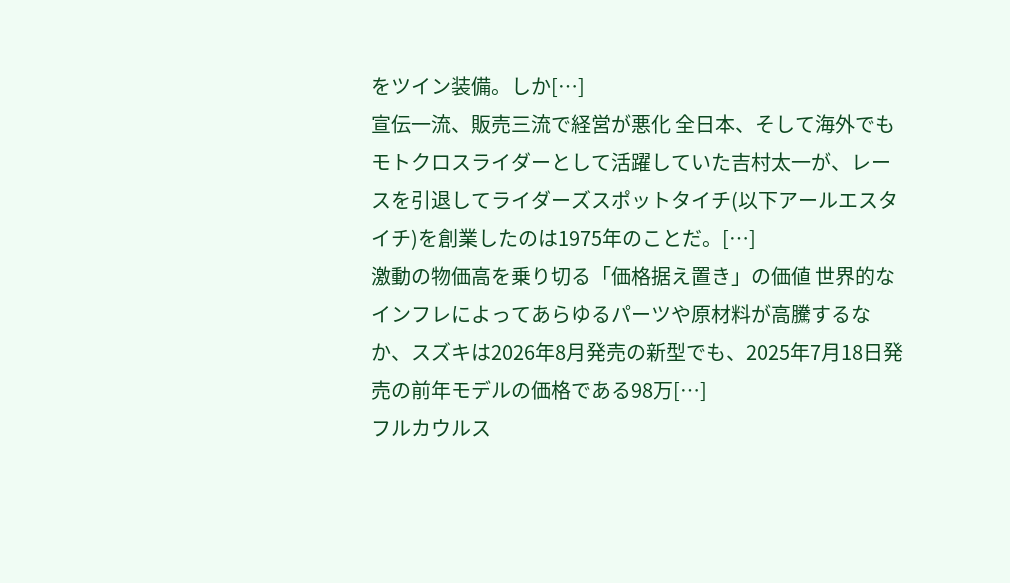をツイン装備。しか[…]
宣伝一流、販売三流で経営が悪化 全日本、そして海外でもモトクロスライダーとして活躍していた吉村太一が、レースを引退してライダーズスポットタイチ(以下アールエスタイチ)を創業したのは1975年のことだ。[…]
激動の物価高を乗り切る「価格据え置き」の価値 世界的なインフレによってあらゆるパーツや原材料が高騰するなか、スズキは2026年8月発売の新型でも、2025年7月18日発売の前年モデルの価格である98万[…]
フルカウルス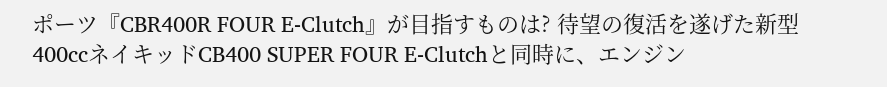ポーツ『CBR400R FOUR E-Clutch』が目指すものは? 待望の復活を遂げた新型400ccネイキッドCB400 SUPER FOUR E-Clutchと同時に、エンジン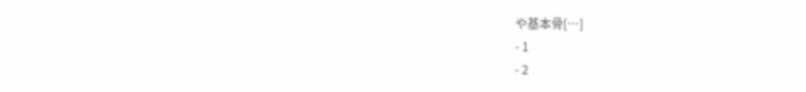や基本骨[…]
- 1
- 2